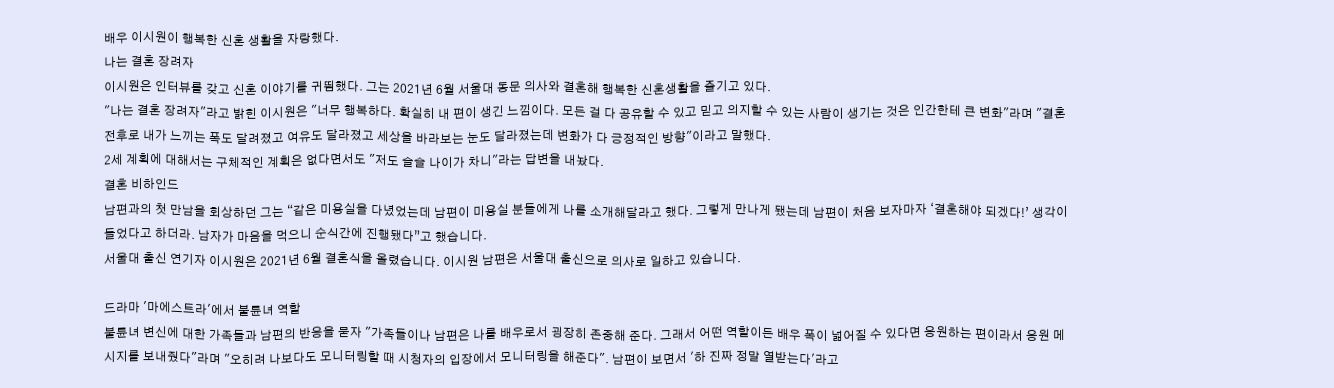배우 이시원이 행복한 신혼 생활을 자랑했다.
나는 결혼 장려자
이시원은 인터뷰를 갖고 신혼 이야기를 귀띔했다. 그는 2021년 6월 서울대 동문 의사와 결혼해 행복한 신혼생활을 즐기고 있다.
"나는 결혼 장려자"라고 밝힌 이시원은 "너무 행복하다. 확실히 내 편이 생긴 느낌이다. 모든 걸 다 공유할 수 있고 믿고 의지할 수 있는 사람이 생기는 것은 인간한테 큰 변화"라며 "결혼 전후로 내가 느끼는 폭도 달려졌고 여유도 달라졌고 세상을 바라보는 눈도 달라졌는데 변화가 다 긍정적인 방향"이라고 말했다.
2세 계획에 대해서는 구체적인 계획은 없다면서도 "저도 슬슬 나이가 차니"라는 답변을 내놨다.
결혼 비하인드
남편과의 첫 만남을 회상하던 그는 “같은 미용실을 다녔었는데 남편이 미용실 분들에게 나를 소개해달라고 했다. 그렇게 만나게 됐는데 남편이 처음 보자마자 ‘결혼해야 되겠다!’ 생각이 들었다고 하더라. 남자가 마음을 먹으니 순식간에 진행됐다”고 했습니다.
서울대 출신 연기자 이시원은 2021년 6월 결혼식을 올렸습니다. 이시원 남편은 서울대 출신으로 의사로 일하고 있습니다.

드라마 '마에스트라'에서 불륜녀 역할
불륜녀 변신에 대한 가족들과 남편의 반응을 묻자 "가족들이나 남편은 나를 배우로서 굉장히 존중해 준다. 그래서 어떤 역할이든 배우 폭이 넓어질 수 있다면 응원하는 편이라서 응원 메시지를 보내줬다"라며 "오히려 나보다도 모니터링할 때 시청자의 입장에서 모니터링을 해준다". 남편이 보면서 '하 진짜 정말 열받는다'라고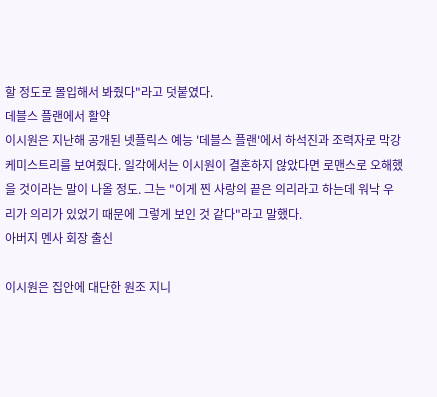할 정도로 몰입해서 봐줬다"라고 덧붙였다.
데블스 플랜에서 활약
이시원은 지난해 공개된 넷플릭스 예능 '데블스 플랜'에서 하석진과 조력자로 막강 케미스트리를 보여줬다. 일각에서는 이시원이 결혼하지 않았다면 로맨스로 오해했을 것이라는 말이 나올 정도. 그는 "이게 찐 사랑의 끝은 의리라고 하는데 워낙 우리가 의리가 있었기 때문에 그렇게 보인 것 같다"라고 말했다.
아버지 멘사 회장 출신

이시원은 집안에 대단한 원조 지니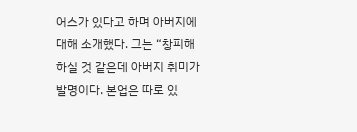어스가 있다고 하며 아버지에 대해 소개했다. 그는 “창피해 하실 것 같은데 아버지 취미가 발명이다. 본업은 따로 있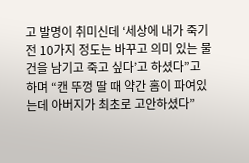고 발명이 취미신데 ‘세상에 내가 죽기 전 10가지 정도는 바꾸고 의미 있는 물건을 남기고 죽고 싶다’고 하셨다”고 하며 “캔 뚜껑 딸 때 약간 홈이 파여있는데 아버지가 최초로 고안하셨다”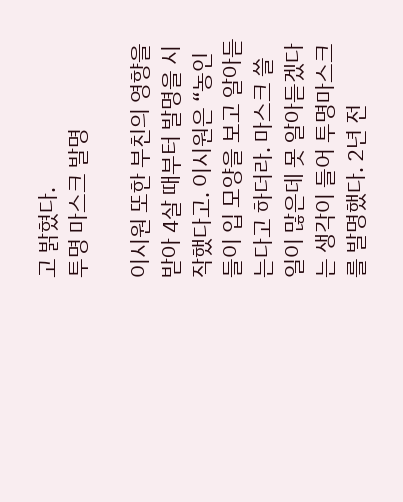고 밝혔다.
투명 마스크 발명

이시원 또한 부친의 영향을 받아 4살 때부터 발명을 시작했다고. 이시원은 “농인들이 입 모양을 보고 알아듣는다고 하더라. 마스크 쓸 일이 많은데 못 알아듣겠다는 생각이 들어 투명마스크를 발명했다. 2년 전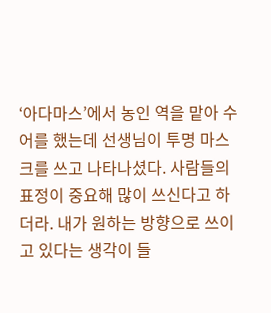‘아다마스’에서 농인 역을 맡아 수어를 했는데 선생님이 투명 마스크를 쓰고 나타나셨다. 사람들의 표정이 중요해 많이 쓰신다고 하더라. 내가 원하는 방향으로 쓰이고 있다는 생각이 들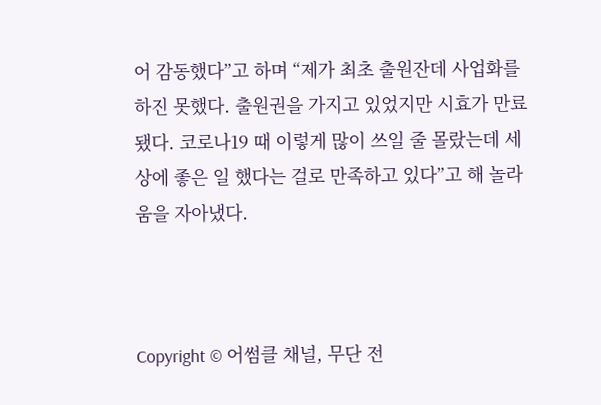어 감동했다”고 하며 “제가 최초 출원잔데 사업화를 하진 못했다. 출원권을 가지고 있었지만 시효가 만료됐다. 코로나19 때 이렇게 많이 쓰일 줄 몰랐는데 세상에 좋은 일 했다는 걸로 만족하고 있다”고 해 놀라움을 자아냈다.



Copyright © 어썸클 채널, 무단 전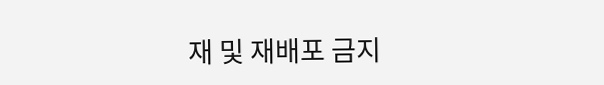재 및 재배포 금지